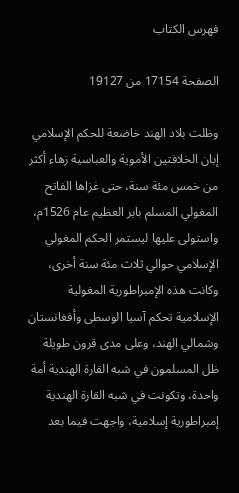فهرس الكتاب

الصفحة 17154 من 19127

وظلت بلاد الهند خاضعة للحكم الإسلامي إبان الخلافتين الأموية والعباسية زهاء أكثر من خمس مئة سنة، حتى غزاها الفاتح المغولي المسلم بابر العظيم عام 1526م، واستولى عليها ليستمر الحكم المغولي الإسلامي حوالي ثلاث مئة سنة أخرى، وكانت هذه الإمبراطورية المغولية الإسلامية تحكم آسيا الوسطى وأفغانستان وشمالي الهند، وعلى مدى قرون طويلة ظل المسلمون في شبه القارة الهندية أمة واحدة، وتكونت في شبه القارة الهندية إمبراطورية إسلامية، واجهت فيما بعد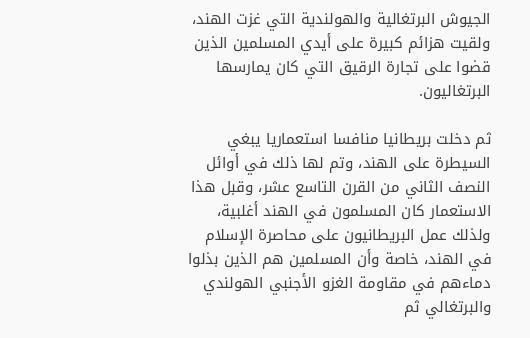الجيوش البرتغالية والهولندية التي غزت الهند، ولقيت هزائم كبيرة على أيدي المسلمين الذين قضوا على تجارة الرقيق التي كان يمارسها البرتغاليون.

ثم دخلت بريطانيا منافسا استعماريا يبغي السيطرة على الهند، وتم لها ذلك في أوائل النصف الثاني من القرن التاسع عشر، وقبل هذا الاستعمار كان المسلمون في الهند أغلبية، ولذلك عمل البريطانيون على محاصرة الإسلام في الهند، خاصة وأن المسلمين هم الذين بذلوا دماءهم في مقاومة الغزو الأجنبي الهولندي والبرتغالي ثم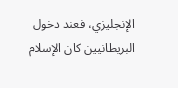الإنجليزي، فعند دخول البريطانيين كان الإسلام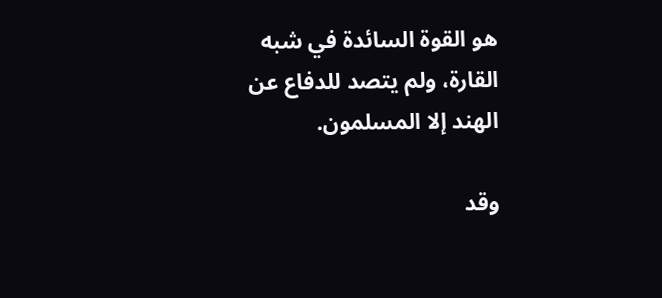هو القوة السائدة في شبه القارة، ولم يتصد للدفاع عن الهند إلا المسلمون.

وقد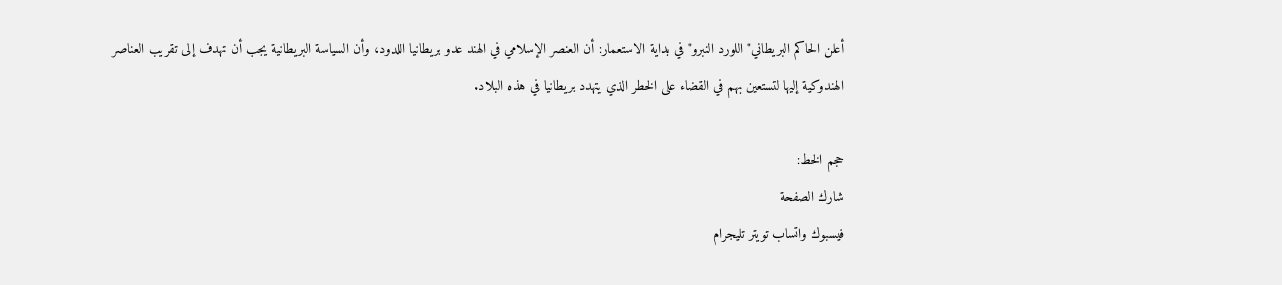أعلن الحاكم البريطاني"اللورد النبرو"في بداية الاستعمار: أن العنصر الإسلامي في الهند عدو بريطانيا اللدود، وأن السياسة البريطانية يجب أن تهدف إلى تقريب العناصر الهندوكية إليها لتستعين بهم في القضاء على الخطر الذي يتهدد بريطانيا في هذه البلاد.

حجم الخط:
شارك الصفحة
فيسبوك واتساب تويتر تليجرام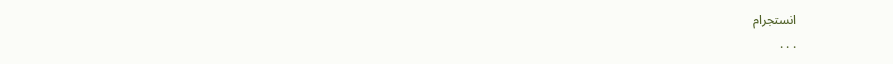انستجرام
. . .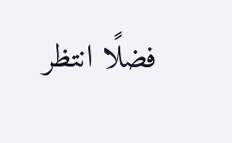فضلًا انتظر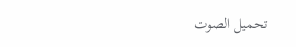تحميل الصوت